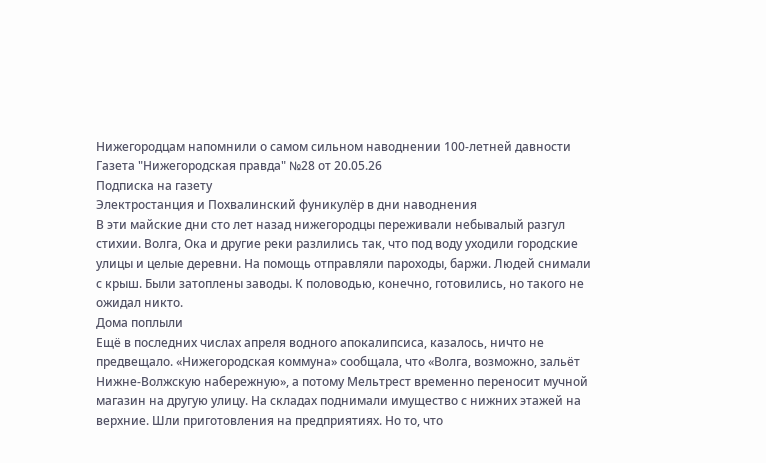Нижегородцам напомнили о самом сильном наводнении 100-летней давности
Газета "Нижегородская правда" №28 от 20.05.26
Подписка на газету
Электростанция и Похвалинский фуникулёр в дни наводнения
В эти майские дни сто лет назад нижегородцы переживали небывалый разгул стихии. Волга, Ока и другие реки разлились так, что под воду уходили городские улицы и целые деревни. На помощь отправляли пароходы, баржи. Людей снимали с крыш. Были затоплены заводы. К половодью, конечно, готовились, но такого не ожидал никто.
Дома поплыли
Ещё в последних числах апреля водного апокалипсиса, казалось, ничто не предвещало. «Нижегородская коммуна» сообщала, что «Волга, возможно, зальёт Нижне-Волжскую набережную», а потому Мельтрест временно переносит мучной магазин на другую улицу. На складах поднимали имущество с нижних этажей на верхние. Шли приготовления на предприятиях. Но то, что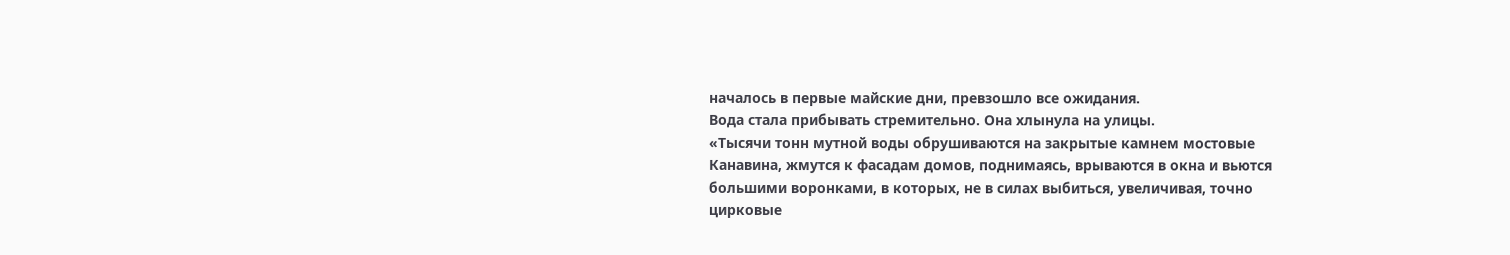началось в первые майские дни, превзошло все ожидания.
Вода стала прибывать стремительно. Она хлынула на улицы.
«Тысячи тонн мутной воды обрушиваются на закрытые камнем мостовые Канавина, жмутся к фасадам домов, поднимаясь, врываются в окна и вьются большими воронками, в которых, не в силах выбиться, увеличивая, точно цирковые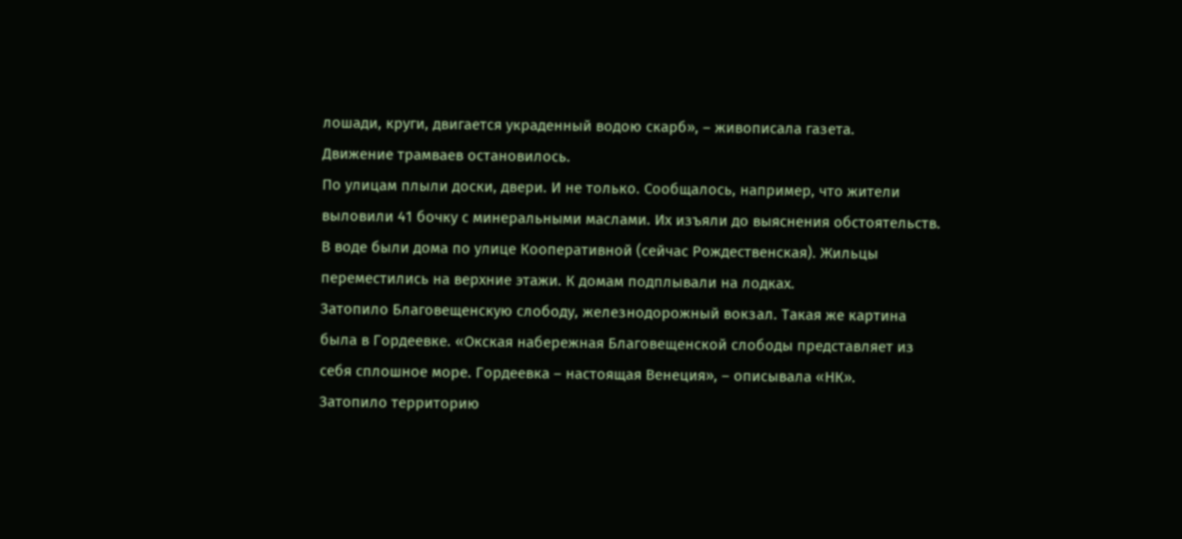лошади, круги, двигается украденный водою скарб», – живописала газета.
Движение трамваев остановилось.
По улицам плыли доски, двери. И не только. Сообщалось, например, что жители выловили 41 бочку с минеральными маслами. Их изъяли до выяснения обстоятельств.
В воде были дома по улице Кооперативной (сейчас Рождественская). Жильцы переместились на верхние этажи. К домам подплывали на лодках.
Затопило Благовещенскую слободу, железнодорожный вокзал. Такая же картина была в Гордеевке. «Окская набережная Благовещенской слободы представляет из себя сплошное море. Гордеевка – настоящая Венеция», – описывала «НК».
Затопило территорию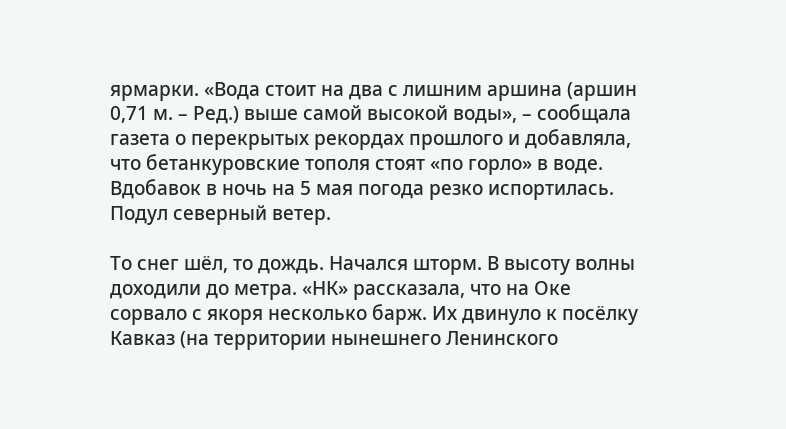ярмарки. «Вода стоит на два с лишним аршина (аршин 0,71 м. – Ред.) выше самой высокой воды», – сообщала газета о перекрытых рекордах прошлого и добавляла, что бетанкуровские тополя стоят «по горло» в воде.
Вдобавок в ночь на 5 мая погода резко испортилась. Подул северный ветер.

То снег шёл, то дождь. Начался шторм. В высоту волны доходили до метра. «НК» рассказала, что на Оке сорвало с якоря несколько барж. Их двинуло к посёлку Кавказ (на территории нынешнего Ленинского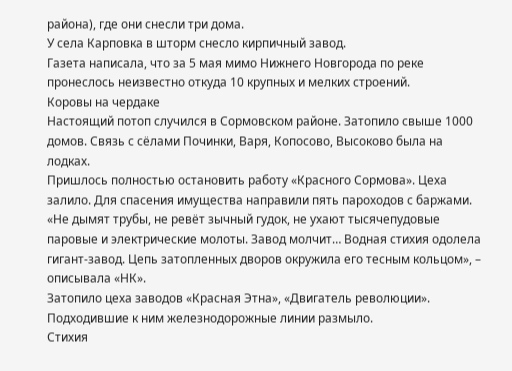района), где они снесли три дома.
У села Карповка в шторм снесло кирпичный завод.
Газета написала, что за 5 мая мимо Нижнего Новгорода по реке пронеслось неизвестно откуда 10 крупных и мелких строений.
Коровы на чердаке
Настоящий потоп случился в Сормовском районе. Затопило свыше 1000 домов. Связь с сёлами Починки, Варя, Копосово, Высоково была на лодках.
Пришлось полностью остановить работу «Красного Сормова». Цеха залило. Для спасения имущества направили пять пароходов с баржами.
«Не дымят трубы, не ревёт зычный гудок, не ухают тысячепудовые паровые и электрические молоты. Завод молчит… Водная стихия одолела гигант-завод. Цепь затопленных дворов окружила его тесным кольцом», – описывала «НК».
Затопило цеха заводов «Красная Этна», «Двигатель революции». Подходившие к ним железнодорожные линии размыло.
Стихия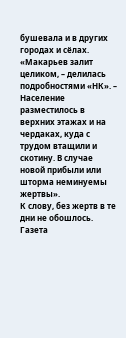бушевала и в других городах и сёлах. «Макарьев залит целиком, – делилась подробностями «НК». – Население разместилось в верхних этажах и на чердаках, куда с трудом втащили и скотину. В случае новой прибыли или шторма неминуемы жертвы».
К слову, без жертв в те дни не обошлось. Газета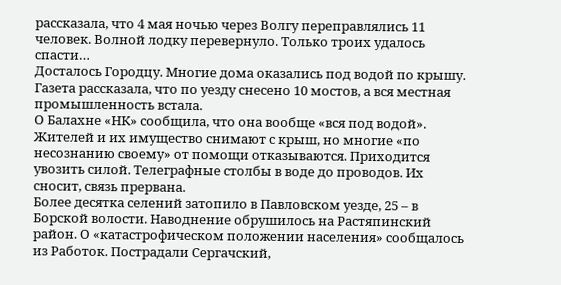рассказала, что 4 мая ночью через Волгу переправлялись 11 человек. Волной лодку перевернуло. Только троих удалось спасти…
Досталось Городцу. Многие дома оказались под водой по крышу. Газета рассказала, что по уезду снесено 10 мостов, а вся местная промышленность встала.
О Балахне «НК» сообщила, что она вообще «вся под водой». Жителей и их имущество снимают с крыш, но многие «по несознанию своему» от помощи отказываются. Приходится увозить силой. Телеграфные столбы в воде до проводов. Их сносит, связь прервана.
Более десятка селений затопило в Павловском уезде, 25 – в Борской волости. Наводнение обрушилось на Растяпинский район. О «катастрофическом положении населения» сообщалось из Работок. Пострадали Сергачский,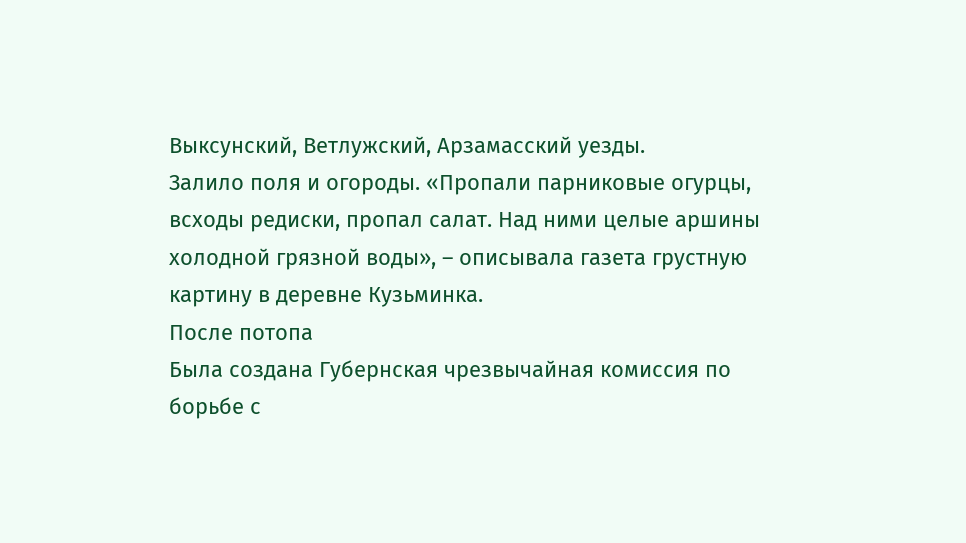Выксунский, Ветлужский, Арзамасский уезды.
Залило поля и огороды. «Пропали парниковые огурцы, всходы редиски, пропал салат. Над ними целые аршины холодной грязной воды», – описывала газета грустную картину в деревне Кузьминка.
После потопа
Была создана Губернская чрезвычайная комиссия по борьбе с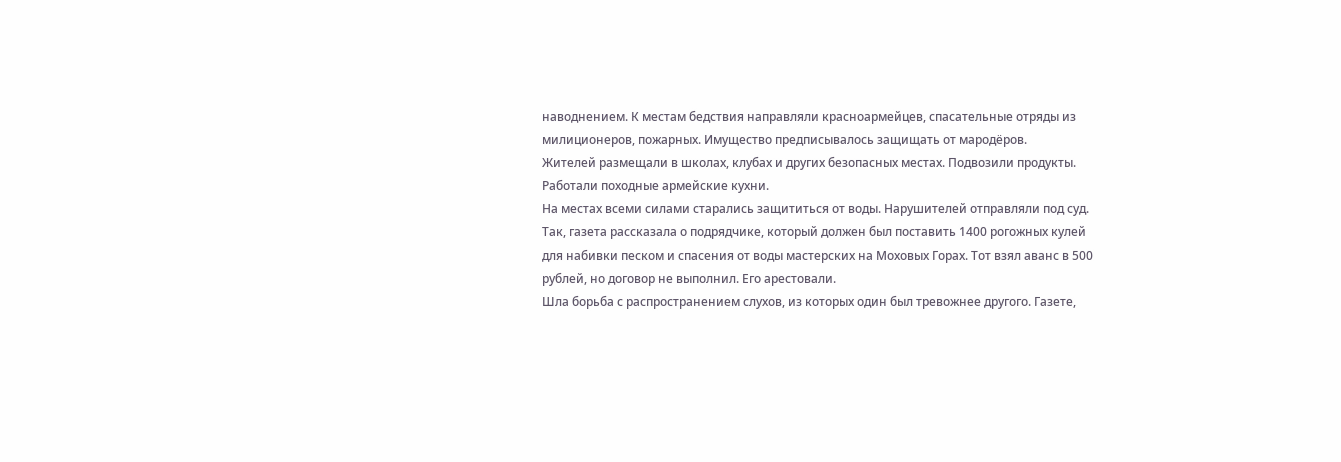наводнением. К местам бедствия направляли красноармейцев, спасательные отряды из милиционеров, пожарных. Имущество предписывалось защищать от мародёров.
Жителей размещали в школах, клубах и других безопасных местах. Подвозили продукты. Работали походные армейские кухни.
На местах всеми силами старались защититься от воды. Нарушителей отправляли под суд. Так, газета рассказала о подрядчике, который должен был поставить 1400 рогожных кулей для набивки песком и спасения от воды мастерских на Моховых Горах. Тот взял аванс в 500 рублей, но договор не выполнил. Его арестовали.
Шла борьба с распространением слухов, из которых один был тревожнее другого. Газете,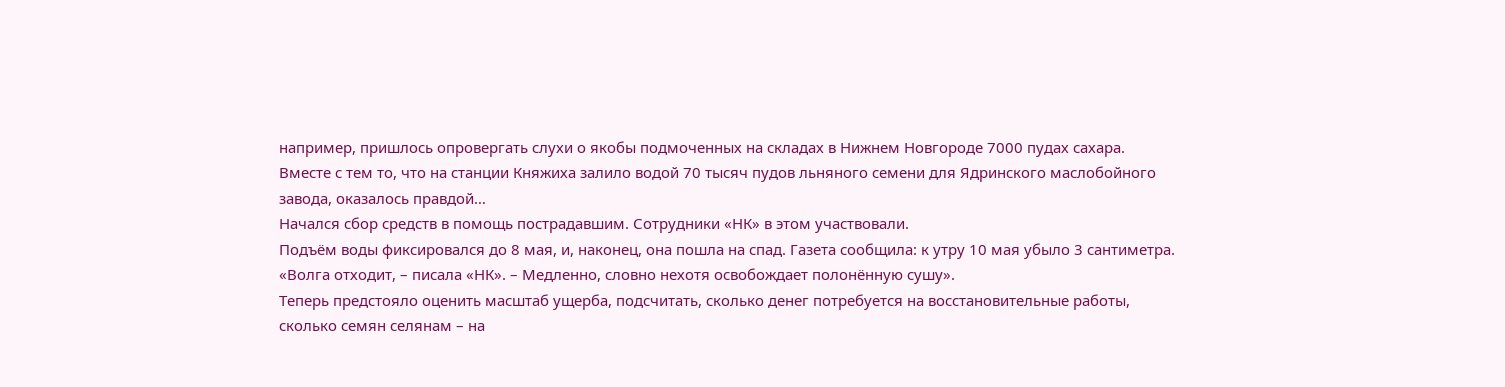например, пришлось опровергать слухи о якобы подмоченных на складах в Нижнем Новгороде 7000 пудах сахара.
Вместе с тем то, что на станции Княжиха залило водой 70 тысяч пудов льняного семени для Ядринского маслобойного завода, оказалось правдой…
Начался сбор средств в помощь пострадавшим. Сотрудники «НК» в этом участвовали.
Подъём воды фиксировался до 8 мая, и, наконец, она пошла на спад. Газета сообщила: к утру 10 мая убыло 3 сантиметра.
«Волга отходит, – писала «НК». – Медленно, словно нехотя освобождает полонённую сушу».
Теперь предстояло оценить масштаб ущерба, подсчитать, сколько денег потребуется на восстановительные работы, сколько семян селянам – на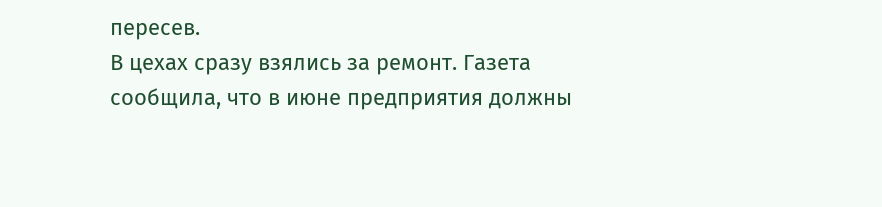пересев.
В цехах сразу взялись за ремонт. Газета сообщила, что в июне предприятия должны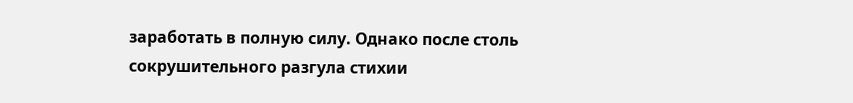заработать в полную силу. Однако после столь сокрушительного разгула стихии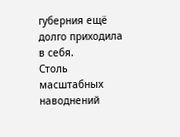губерния ещё долго приходила в себя.
Столь масштабных наводнений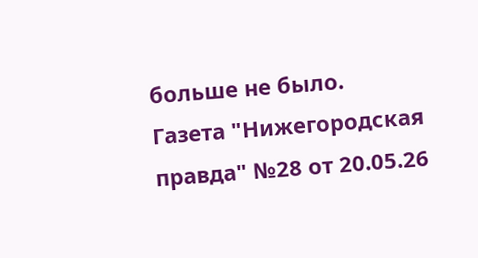больше не было.
Газета "Нижегородская правда" №28 от 20.05.26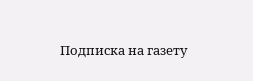Подписка на газету